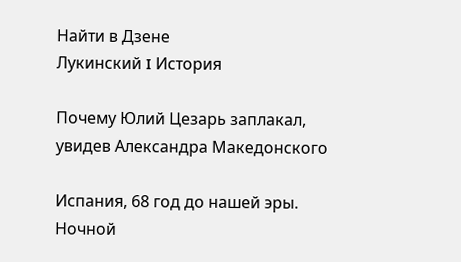Найти в Дзене
Лукинский I История

Почему Юлий Цезарь заплакал, увидев Александра Македонского

Испания, 68 год до нашей эры. Ночной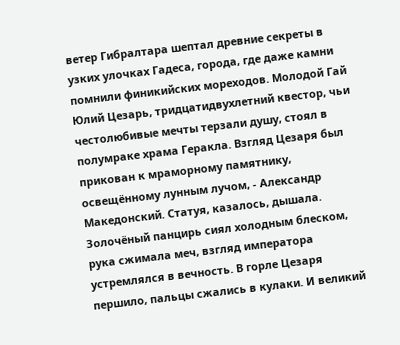ветер Гибралтара шептал древние секреты в узких улочках Гадеса, города, где даже камни помнили финикийских мореходов. Молодой Гай Юлий Цезарь, тридцатидвухлетний квестор, чьи честолюбивые мечты терзали душу, стоял в полумраке храма Геракла. Взгляд Цезаря был прикован к мраморному памятнику, освещённому лунным лучом, - Александр Македонский. Статуя, казалось, дышала. Золочёный панцирь сиял холодным блеском, рука сжимала меч, взгляд императора устремлялся в вечность. В горле Цезаря першило, пальцы сжались в кулаки. И великий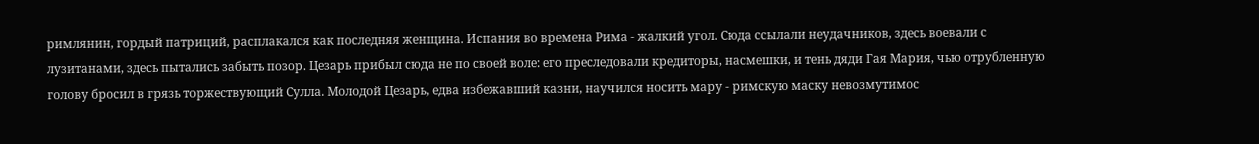римлянин, гордый патриций, расплакался как последняя женщина. Испания во времена Рима - жалкий угол. Сюда ссылали неудачников, здесь воевали с лузитанами, здесь пытались забыть позор. Цезарь прибыл сюда не по своей воле: его преследовали кредиторы, насмешки, и тень дяди Гая Мария, чью отрубленную голову бросил в грязь торжествующий Сулла. Молодой Цезарь, едва избежавший казни, научился носить мару - римскую маску невозмутимос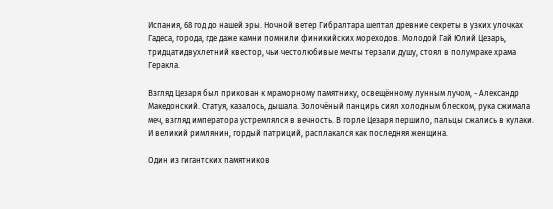Испания, 68 год до нашей эры. Ночной ветер Гибралтара шептал древние секреты в узких улочках Гадеса, города, где даже камни помнили финикийских мореходов. Молодой Гай Юлий Цезарь, тридцатидвухлетний квестор, чьи честолюбивые мечты терзали душу, стоял в полумраке храма Геракла.

Взгляд Цезаря был прикован к мраморному памятнику, освещённому лунным лучом, - Александр Македонский. Статуя, казалось, дышала. Золочёный панцирь сиял холодным блеском, рука сжимала меч, взгляд императора устремлялся в вечность. В горле Цезаря першило, пальцы сжались в кулаки. И великий римлянин, гордый патриций, расплакался как последняя женщина.

Один из гигантских памятников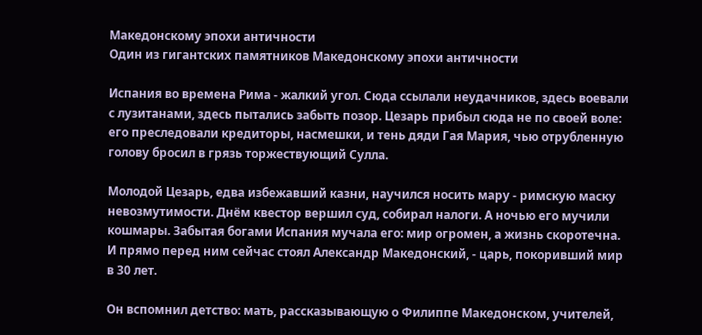Македонскому эпохи античности
Один из гигантских памятников Македонскому эпохи античности

Испания во времена Рима - жалкий угол. Сюда ссылали неудачников, здесь воевали с лузитанами, здесь пытались забыть позор. Цезарь прибыл сюда не по своей воле: его преследовали кредиторы, насмешки, и тень дяди Гая Мария, чью отрубленную голову бросил в грязь торжествующий Сулла.

Молодой Цезарь, едва избежавший казни, научился носить мару - римскую маску невозмутимости. Днём квестор вершил суд, собирал налоги. А ночью его мучили кошмары. Забытая богами Испания мучала его: мир огромен, а жизнь скоротечна. И прямо перед ним сейчас стоял Александр Македонский, - царь, покоривший мир в 30 лет.

Он вспомнил детство: мать, рассказывающую о Филиппе Македонском, учителей,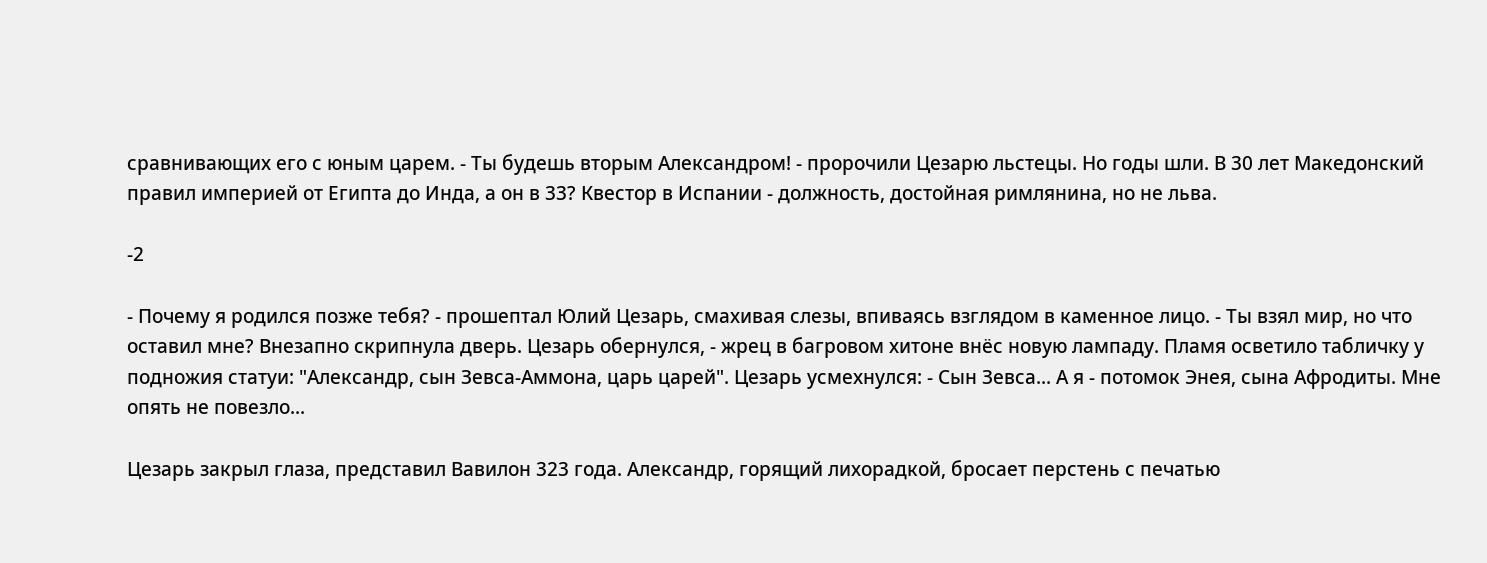сравнивающих его с юным царем. - Ты будешь вторым Александром! - пророчили Цезарю льстецы. Но годы шли. В 30 лет Македонский правил империей от Египта до Инда, а он в 33? Квестор в Испании - должность, достойная римлянина, но не льва.

-2

- Почему я родился позже тебя? - прошептал Юлий Цезарь, смахивая слезы, впиваясь взглядом в каменное лицо. - Ты взял мир, но что оставил мне? Внезапно скрипнула дверь. Цезарь обернулся, - жрец в багровом хитоне внёс новую лампаду. Пламя осветило табличку у подножия статуи: "Александр, сын Зевса-Аммона, царь царей". Цезарь усмехнулся: - Сын Зевса... А я - потомок Энея, сына Афродиты. Мне опять не повезло...

Цезарь закрыл глаза, представил Вавилон 323 года. Александр, горящий лихорадкой, бросает перстень с печатью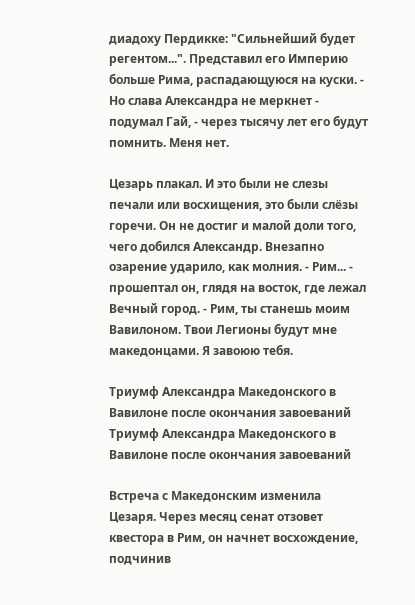диадоху Пердикке: "Сильнейший будет регентом...". Представил его Империю больше Рима, распадающуюся на куски. - Но слава Александра не меркнет - подумал Гай, - через тысячу лет его будут помнить. Меня нет.

Цезарь плакал. И это были не слезы печали или восхищения, это были слёзы горечи. Он не достиг и малой доли того, чего добился Александр. Внезапно озарение ударило, как молния. - Рим... - прошептал он, глядя на восток, где лежал Вечный город. - Рим, ты станешь моим Вавилоном. Твои Легионы будут мне македонцами. Я завоюю тебя.

Триумф Александра Македонского в Вавилоне после окончания завоеваний
Триумф Александра Македонского в Вавилоне после окончания завоеваний

Встреча с Македонским изменила Цезаря. Через месяц сенат отзовет квестора в Рим, он начнет восхождение, подчинив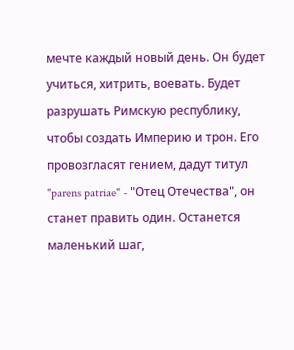мечте каждый новый день. Он будет учиться, хитрить, воевать. Будет разрушать Римскую республику, чтобы создать Империю и трон. Его провозгласят гением, дадут титул "parens patriae" - "Отец Отечества", он станет править один. Останется маленький шаг,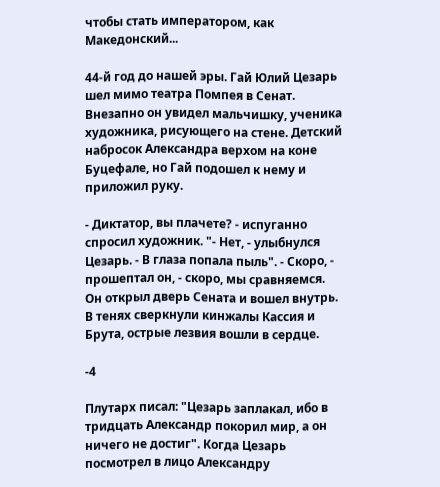чтобы стать императором, как Македонский...

44-й год до нашей эры. Гай Юлий Цезарь шел мимо театра Помпея в Сенат. Внезапно он увидел мальчишку, ученика художника, рисующего на стене. Детский набросок Александра верхом на коне Буцефале, но Гай подошел к нему и приложил руку.

- Диктатор, вы плачете? - испуганно спросил художник. "- Нет, - улыбнулся Цезарь. - В глаза попала пыль". - Скоро, - прошептал он, - скоро, мы сравняемся. Он открыл дверь Сената и вошел внутрь. В тенях сверкнули кинжалы Кассия и Брута, острые лезвия вошли в сердце.

-4

Плутарх писал: "Цезарь заплакал, ибо в тридцать Александр покорил мир, а он ничего не достиг". Когда Цезарь посмотрел в лицо Александру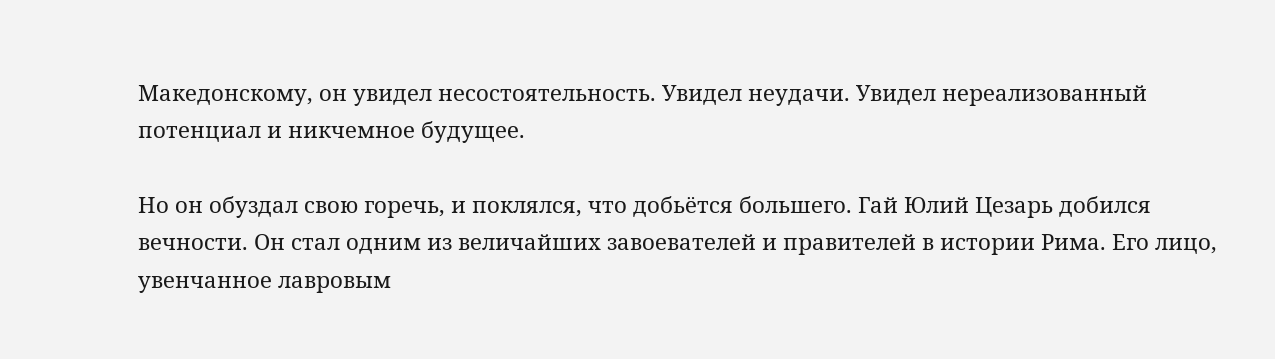Македонскому, он увидел несостоятельность. Увидел неудачи. Увидел нереализованный потенциал и никчемное будущее.

Но он обуздал свою горечь, и поклялся, что добьётся большего. Гай Юлий Цезарь добился вечности. Он стал одним из величайших завоевателей и правителей в истории Рима. Его лицо, увенчанное лавровым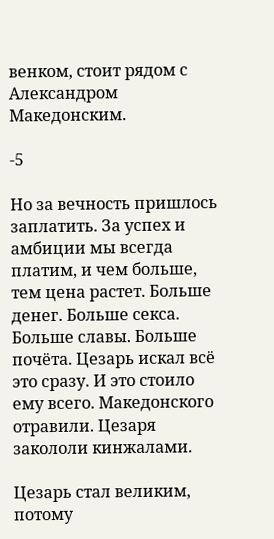венком, стоит рядом с Александром Македонским.

-5

Но за вечность пришлось заплатить. За успех и амбиции мы всегда платим, и чем больше, тем цена растет. Больше денег. Больше секса. Больше славы. Больше почёта. Цезарь искал всё это сразу. И это стоило ему всего. Македонского отравили. Цезаря закололи кинжалами.

Цезарь стал великим, потому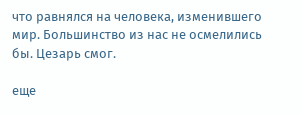что равнялся на человека, изменившего мир. Большинство из нас не осмелились бы. Цезарь смог.

еще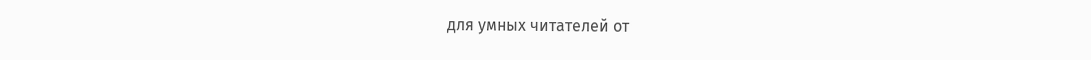для умных читателей от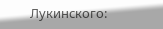Лукинского: